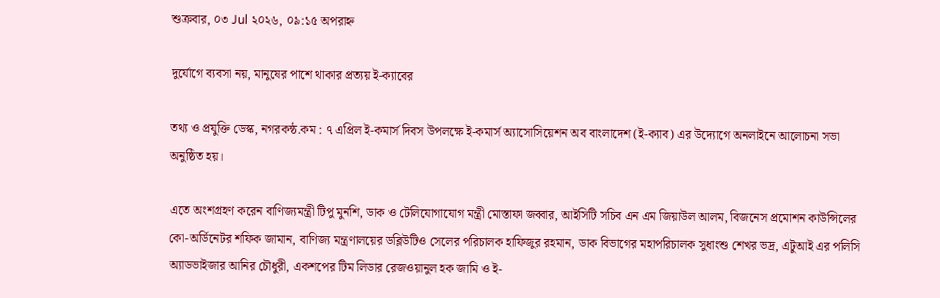শুক্রবার, ০৩ Jul ২০২৬, ০৯:১৫ অপরাহ্ন

দুর্যোগে ব্যবসা নয়, মানুষের পাশে থাকার প্রত্যয় ই-ক্যাবের

তথ্য ও প্রযুক্তি ডেস্ক, নগরকন্ঠ.কম : ৭ এপ্রিল ই-কমার্স দিবস উপলক্ষে ই-কমার্স অ্যাসোসিয়েশন অব বাংলাদেশ (ই-ক্যাব) এর উদ্যোগে অনলাইনে আলোচনা সভা অনুষ্ঠিত হয়।

এতে অংশগ্রহণ করেন বাণিজ্যমন্ত্রী টিপু মুনশি, ডাক ও টেলিযোগাযোগ মন্ত্রী মোস্তাফা জব্বার, আইসিটি সচিব এন এম জিয়াউল আলম, বিজনেস প্রমোশন কাউন্সিলের কো-অর্ডিনেটর শফিক জামান, বাণিজ্য মন্ত্রণালয়ের ডব্লিউটিও সেলের পরিচালক হাফিজুর রহমান, ডাক বিভাগের মহাপরিচালক সুধাংশু শেখর ভদ্র, এটুআই এর পলিসি অ্যাডভাইজার আনির চৌধুরী, একশপের টিম লিডার রেজওয়ানুল হক জামি ও ই-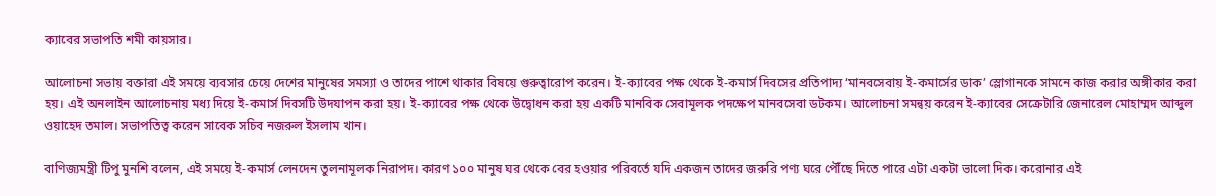ক্যাবের সভাপতি শমী কায়সার।

আলোচনা সভায় বক্তারা এই সময়ে ব্যবসার চেয়ে দেশের মানুষের সমস্যা ও তাদের পাশে থাকার বিষয়ে গুরুত্বারোপ করেন। ই-ক্যাবের পক্ষ থেকে ই-কমার্স দিবসের প্রতিপাদ্য ‘মানবসেবায় ই-কমার্সের ডাক’ স্লোগানকে সামনে কাজ করার অঙ্গীকার করা হয়। এই অনলাইন আলোচনায় মধ্য দিয়ে ই-কমার্স দিবসটি উদযাপন করা হয়। ই-ক্যাবের পক্ষ থেকে উদ্বোধন করা হয় একটি মানবিক সেবামূলক পদক্ষেপ মানবসেবা ডটকম। আলোচনা সমন্বয় করেন ই-ক্যাবের সেক্রেটারি জেনারেল মোহাম্মদ আব্দুল ওয়াহেদ তমাল। সভাপতিত্ব করেন সাবেক সচিব নজরুল ইসলাম খান।

বাণিজ্যমন্ত্রী টিপু মুনশি বলেন, এই সময়ে ই-কমার্স লেনদেন তুলনামূলক নিরাপদ। কারণ ১০০ মানুষ ঘর থেকে বের হওয়ার পরিবর্তে যদি একজন তাদের জরুরি পণ্য ঘরে পৌঁছে দিতে পারে এটা একটা ভালো দিক। করোনার এই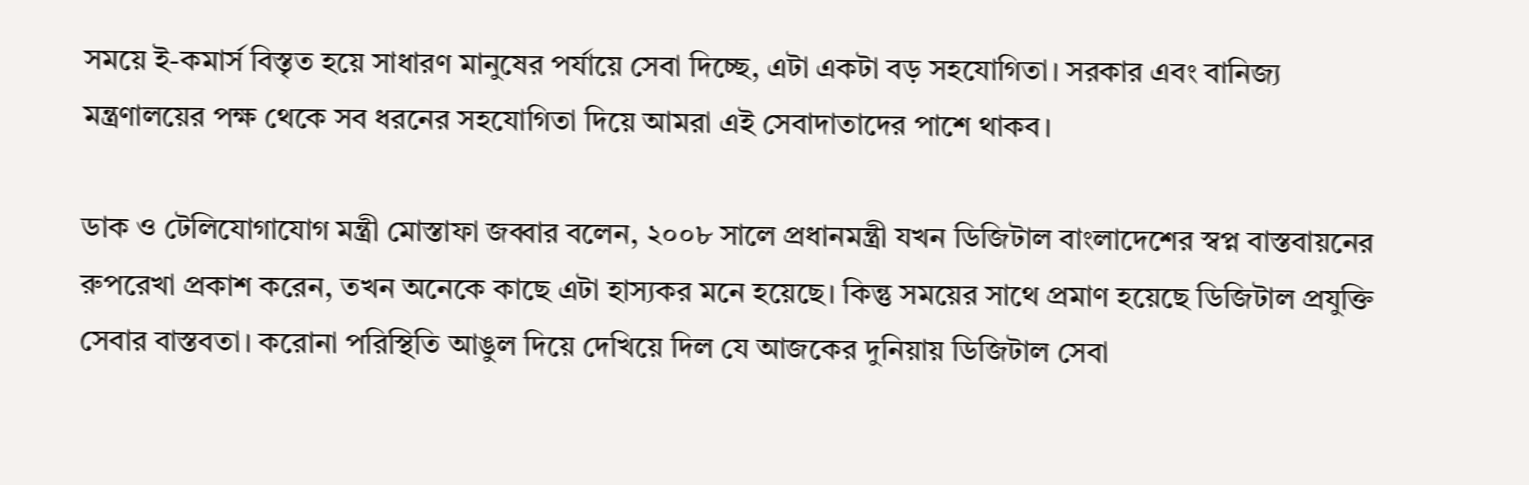সময়ে ই-কমার্স বিস্তৃত হয়ে সাধারণ মানুষের পর্যায়ে সেবা দিচ্ছে, এটা একটা বড় সহযোগিতা। সরকার এবং বানিজ্য মন্ত্রণালয়ের পক্ষ থেকে সব ধরনের সহযোগিতা দিয়ে আমরা এই সেবাদাতাদের পাশে থাকব।

ডাক ও টেলিযোগাযোগ মন্ত্রী মোস্তাফা জব্বার বলেন, ২০০৮ সালে প্রধানমন্ত্রী যখন ডিজিটাল বাংলাদেশের স্বপ্ন বাস্তবায়নের রুপরেখা প্রকাশ করেন, তখন অনেকে কাছে এটা হাস্যকর মনে হয়েছে। কিন্তু সময়ের সাথে প্রমাণ হয়েছে ডিজিটাল প্রযুক্তি সেবার বাস্তবতা। করোনা পরিস্থিতি আঙুল দিয়ে দেখিয়ে দিল যে আজকের দুনিয়ায় ডিজিটাল সেবা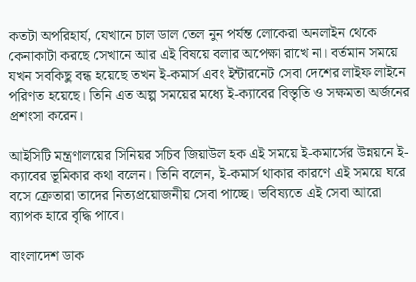কতটা অপরিহার্য, যেখানে চাল ডাল তেল নুন পর্যন্ত লোকেরা অনলাইন থেকে কেনাকাটা করছে সেখানে আর এই বিষয়ে বলার অপেক্ষা রাখে না। বর্তমান সময়ে যখন সবকিছু বন্ধ হয়েছে তখন ই-কমার্স এবং ইন্টারনেট সেবা দেশের লাইফ লাইনে পরিণত হয়েছে। তিনি এত অল্প সময়ের মধ্যে ই-ক্যাবের বিস্তৃতি ও সক্ষমতা অর্জনের প্রশংসা করেন।

আইসিটি মন্ত্রণালয়ের সিনিয়র সচিব জিয়াউল হক এই সময়ে ই-কমার্সের উন্নয়নে ই-ক্যাবের ভূমিকার কথা বলেন। তিনি বলেন, ই-কমার্স থাকার কারণে এই সময়ে ঘরে বসে ক্রেতারা তাদের নিত্যপ্রয়োজনীয় সেবা পাচ্ছে। ভবিষ্যতে এই সেবা আরো ব্যাপক হারে বৃদ্ধি পাবে।

বাংলাদেশ ডাক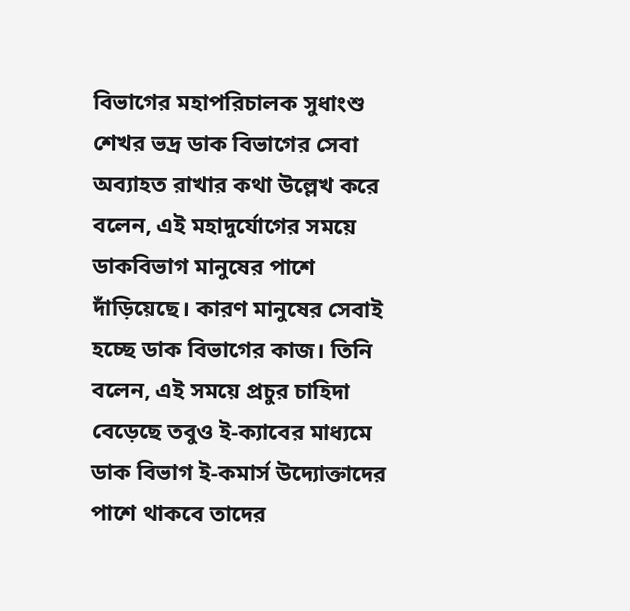বিভাগের মহাপরিচালক সুধাংশু শেখর ভদ্র ডাক বিভাগের সেবা অব্যাহত রাখার কথা উল্লেখ করে বলেন, এই মহাদুর্যোগের সময়ে ডাকবিভাগ মানুষের পাশে দাঁড়িয়েছে। কারণ মানুষের সেবাই হচ্ছে ডাক বিভাগের কাজ। তিনি বলেন, এই সময়ে প্রচুর চাহিদা বেড়েছে তবুও ই-ক্যাবের মাধ্যমে ডাক বিভাগ ই-কমার্স উদ্যোক্তাদের পাশে থাকবে তাদের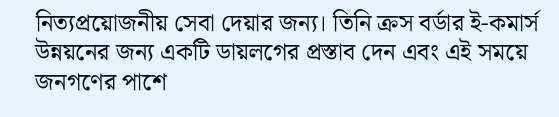নিত্যপ্রয়োজনীয় সেবা দেয়ার জন্য। তিনি ক্রস বর্ডার ই-কমার্স উন্নয়নের জন্য একটি ডায়লগের প্রস্তাব দেন এবং এই সময়ে জনগণের পাশে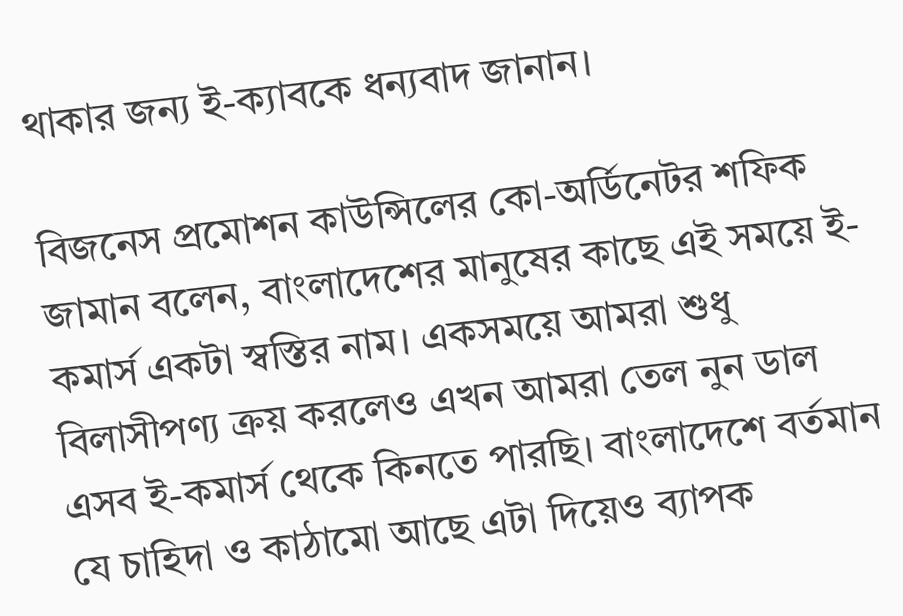থাকার জন্য ই-ক্যাবকে ধন্যবাদ জানান।

বিজনেস প্রমোশন কাউন্সিলের কো-অর্ডিনেটর শফিক জামান বলেন, বাংলাদেশের মানুষের কাছে এই সময়ে ই-কমার্স একটা স্বস্তির নাম। একসময়ে আমরা শুধু বিলাসীপণ্য ক্রয় করলেও এখন আমরা তেল নুন ডাল এসব ই-কমার্স থেকে কিনতে পারছি। বাংলাদেশে বর্তমান যে চাহিদা ও কাঠামো আছে এটা দিয়েও ব্যাপক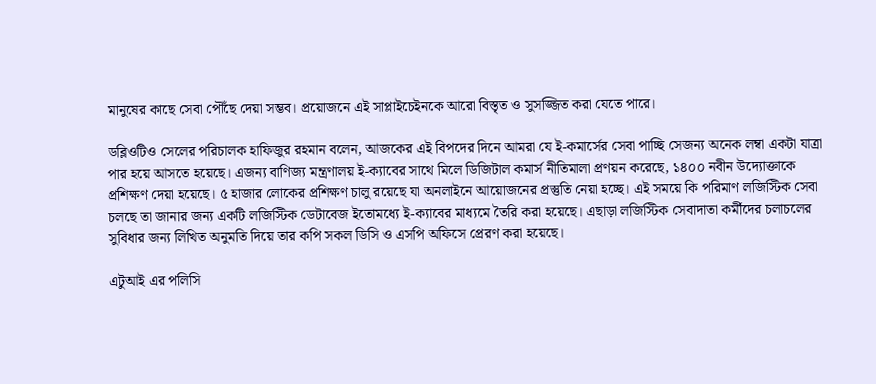মানুষের কাছে সেবা পৌঁছে দেয়া সম্ভব। প্রয়োজনে এই সাপ্লাইচেইনকে আরো বিস্তৃত ও সুসজ্জিত করা যেতে পারে।

ডব্লিওটিও সেলের পরিচালক হাফিজুর রহমান বলেন, আজকের এই বিপদের দিনে আমরা যে ই-কমার্সের সেবা পাচ্ছি সেজন্য অনেক লম্বা একটা যাত্রা পার হয়ে আসতে হয়েছে। এজন্য বাণিজ্য মন্ত্রণালয় ই-ক্যাবের সাথে মিলে ডিজিটাল কমার্স নীতিমালা প্রণয়ন করেছে, ১৪০০ নবীন উদ্যোক্তাকে প্রশিক্ষণ দেয়া হয়েছে। ৫ হাজার লোকের প্রশিক্ষণ চালু রয়েছে যা অনলাইনে আয়োজনের প্রস্তুতি নেয়া হচ্ছে। এই সময়ে কি পরিমাণ লজিস্টিক সেবা চলছে তা জানার জন্য একটি লজিস্টিক ডেটাবেজ ইতোমধ্যে ই-ক্যাবের মাধ্যমে তৈরি করা হয়েছে। এছাড়া লজিস্টিক সেবাদাতা কর্মীদের চলাচলের সুবিধার জন্য লিখিত অনুমতি দিয়ে তার কপি সকল ডিসি ও এসপি অফিসে প্রেরণ করা হয়েছে।

এটুআই এর পলিসি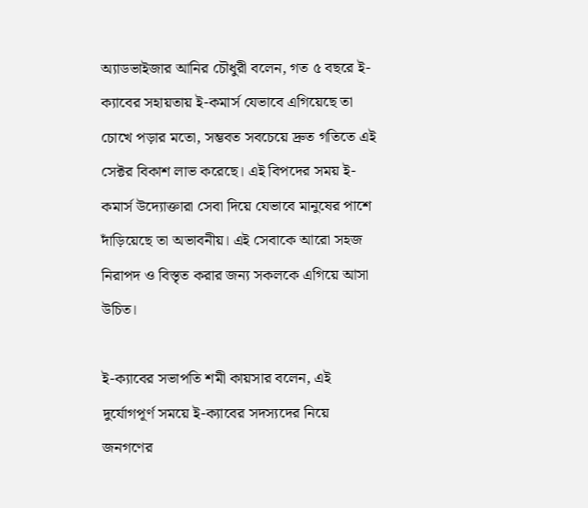অ্যাডভাইজার আনির চৌধুরী বলেন, গত ৫ বছরে ই-ক্যাবের সহায়তায় ই-কমার্স যেভাবে এগিয়েছে তা চোখে পড়ার মতো, সম্ভবত সবচেয়ে দ্রুত গতিতে এই সেক্টর বিকাশ লাভ করেছে। এই বিপদের সময় ই-কমার্স উদ্যোক্তারা সেবা দিয়ে যেভাবে মানুষের পাশে দাঁড়িয়েছে তা অভাবনীয়। এই সেবাকে আরো সহজ নিরাপদ ও বিস্তৃত করার জন্য সকলকে এগিয়ে আসা উচিত।

ই-ক্যাবের সভাপতি শমী কায়সার বলেন, এই দুর্যোগপূর্ণ সময়ে ই-ক্যাবের সদস্যদের নিয়ে জনগণের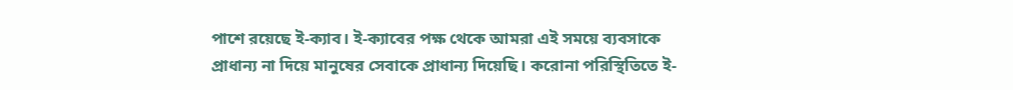পাশে রয়েছে ই-ক্যাব। ই-ক্যাবের পক্ষ থেকে আমরা এই সময়ে ব্যবসাকে প্রাধান্য না দিয়ে মানুষের সেবাকে প্রাধান্য দিয়েছি। করোনা পরিস্থিতিতে ই-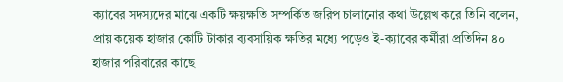ক্যাবের সদস্যদের মাঝে একটি ক্ষয়ক্ষতি সম্পর্কিত জরিপ চালানোর কথা উল্লেখ করে তিনি বলেন, প্রায় কয়েক হাজার কোটি টাকার ব্যবসায়িক ক্ষতির মধ্যে পড়েও ই-ক্যাবের কর্মীরা প্রতিদিন ৪০ হাজার পরিবারের কাছে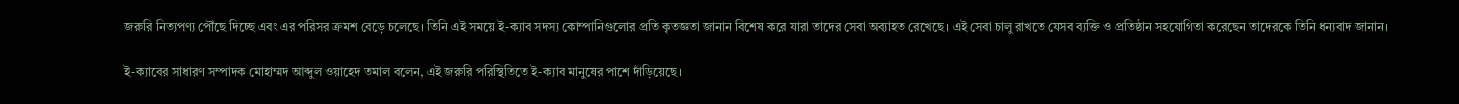জরুরি নিত্যপণ্য পৌঁছে দিচ্ছে এবং এর পরিসর ক্রমশ বেড়ে চলেছে। তিনি এই সময়ে ই-ক্যাব সদস্য কোম্পানিগুলোর প্রতি কৃতজ্ঞতা জানান বিশেষ করে যারা তাদের সেবা অব্যাহত রেখেছে। এই সেবা চালু রাখতে যেসব ব্যক্তি ও প্রতিষ্ঠান সহযোগিতা করেছেন তাদেরকে তিনি ধন্যবাদ জানান।

ই-ক্যাবের সাধারণ সম্পাদক মোহাম্মদ আব্দুল ওয়াহেদ তমাল বলেন, এই জরুরি পরিস্থিতিতে ই-ক্যাব মানুষের পাশে দাঁড়িয়েছে।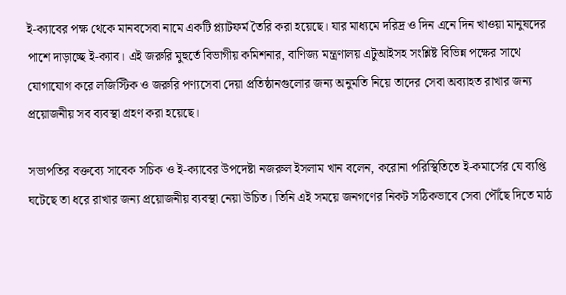ই-ক্যাবের পক্ষ থেকে মানবসেবা নামে একটি প্ল্যাটফর্ম তৈরি করা হয়েছে। যার মাধ্যমে দরিদ্র ও দিন এনে দিন খাওয়া মানুষদের পাশে দাড়াচ্ছে ই-ক্যাব। এই জরুরি মুহুর্তে বিভাগীয় কমিশনার, বাণিজ্য মন্ত্রণালয় এটুআইসহ সংশ্লিষ্ট বিভিন্ন পক্ষের সাথে যোগাযোগ করে লজিস্টিক ও জরুরি পণ্যসেবা দেয়া প্রতিষ্ঠানগুলোর জন্য অনুমতি নিয়ে তাদের সেবা অব্যাহত রাখার জন্য প্রয়োজনীয় সব ব্যবস্থা গ্রহণ করা হয়েছে।

সভাপতির বক্তব্যে সাবেক সচিক ও ই-ক্যাবের উপদেষ্টা নজরুল ইসলাম খান বলেন, করোনা পরিস্থিতিতে ই-কমার্সের যে ব্যপ্তি ঘটেছে তা ধরে রাখার জন্য প্রয়োজনীয় ব্যবস্থা নেয়া উচিত। তিনি এই সময়ে জনগণের নিকট সঠিকভাবে সেবা পৌঁছে দিতে মাঠ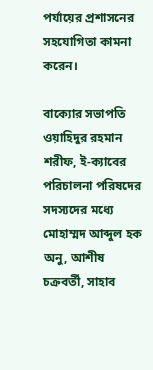পর্যায়ের প্রশাসনের সহযোগিতা কামনা করেন।

বাক্যোর সভাপতি ওয়াহিদুর রহমান শরীফ, ই-ক্যাবের পরিচালনা পরিষদের সদস্যদের মধ্যে মোহাম্মদ আব্দুল হক অনু, আশীষ চক্রবর্তী, সাহাব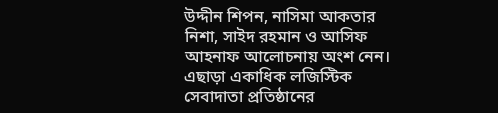উদ্দীন শিপন, নাসিমা আকতার নিশা, সাইদ রহমান ও আসিফ আহনাফ আলোচনায় অংশ নেন। এছাড়া একাধিক লজিস্টিক সেবাদাতা প্রতিষ্ঠানের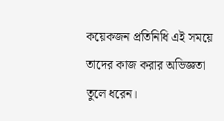কয়েকজন প্রতিনিধি এই সময়ে তাদের কাজ করার অভিজ্ঞতা তুলে ধরেন।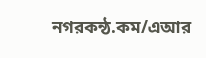নগরকন্ঠ.কম/এআর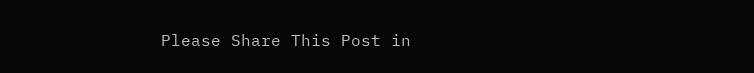Please Share This Post in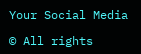Your Social Media

© All rights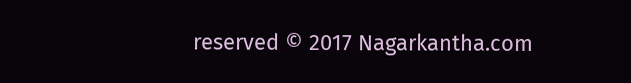reserved © 2017 Nagarkantha.com